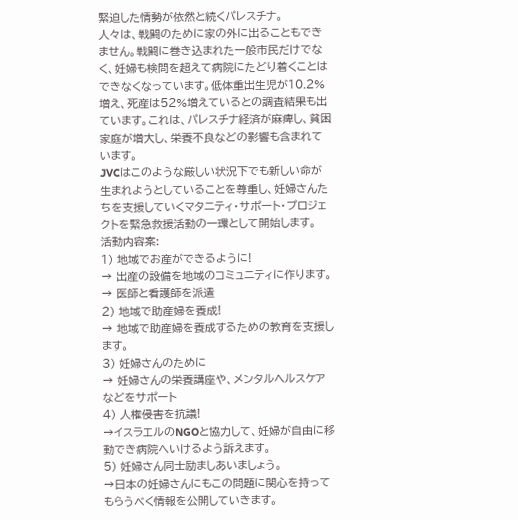緊迫した情勢が依然と続くパレスチナ。
人々は、戦闘のために家の外に出ることもできません。戦闘に巻き込まれた一般市民だけでなく、妊婦も検問を超えて病院にたどり着くことはできなくなっています。低体重出生児が10.2%増え、死産は52%増えているとの調査結果も出ています。これは、パレスチナ経済が麻痺し、貧困家庭が増大し、栄養不良などの影響も含まれています。
JVCはこのような厳しい状況下でも新しい命が生まれようとしていることを尊重し、妊婦さんたちを支援していくマタニティ・サポート・プロジェクトを緊急救援活動の一環として開始します。
活動内容案:
1) 地域でお産ができるように!
→ 出産の設備を地域のコミュニティに作ります。
→ 医師と看護師を派遣
2) 地域で助産婦を養成!
→ 地域で助産婦を養成するための教育を支援します。
3) 妊婦さんのために
→ 妊婦さんの栄養講座や、メンタルヘルスケアなどをサポート
4) 人権侵害を抗議!
→イスラエルのNGOと協力して、妊婦が自由に移動でき病院へいけるよう訴えます。
5) 妊婦さん同士励ましあいましょう。
→日本の妊婦さんにもこの問題に関心を持ってもらうべく情報を公開していきます。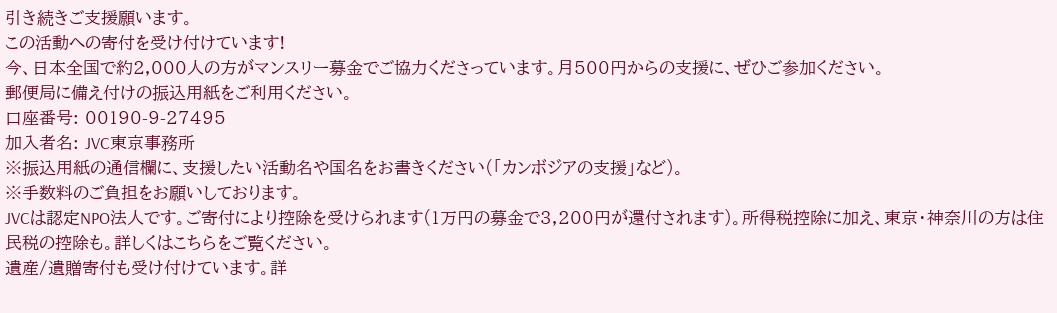引き続きご支援願います。
この活動への寄付を受け付けています!
今、日本全国で約2,000人の方がマンスリー募金でご協力くださっています。月500円からの支援に、ぜひご参加ください。
郵便局に備え付けの振込用紙をご利用ください。
口座番号: 00190-9-27495
加入者名: JVC東京事務所
※振込用紙の通信欄に、支援したい活動名や国名をお書きください(「カンボジアの支援」など)。
※手数料のご負担をお願いしております。
JVCは認定NPO法人です。ご寄付により控除を受けられます(1万円の募金で3,200円が還付されます)。所得税控除に加え、東京・神奈川の方は住民税の控除も。詳しくはこちらをご覧ください。
遺産/遺贈寄付も受け付けています。詳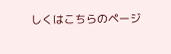しくはこちらのページ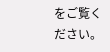をご覧ください。